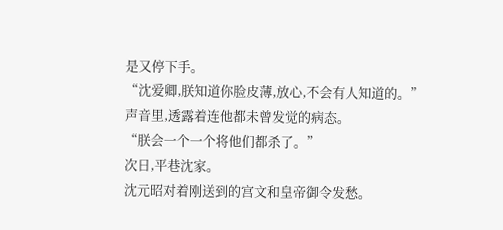是又停下手。
“沈爱卿,朕知道你脸皮薄,放心,不会有人知道的。”
声音里,透露着连他都未曾发觉的病态。
“朕会一个一个将他们都杀了。”
次日,平巷沈家。
沈元昭对着刚送到的宫文和皇帝御令发愁。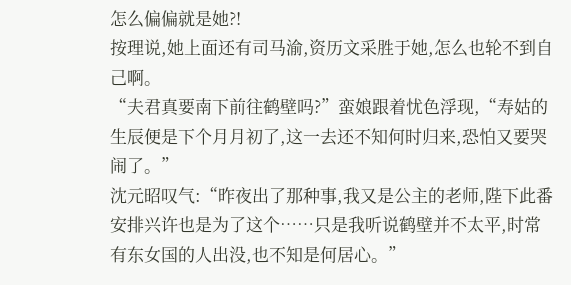怎么偏偏就是她?!
按理说,她上面还有司马渝,资历文采胜于她,怎么也轮不到自己啊。
“夫君真要南下前往鹤壁吗?”蛮娘跟着忧色浮现,“寿姑的生辰便是下个月月初了,这一去还不知何时归来,恐怕又要哭闹了。”
沈元昭叹气:“昨夜出了那种事,我又是公主的老师,陛下此番安排兴许也是为了这个……只是我听说鹤壁并不太平,时常有东女国的人出没,也不知是何居心。”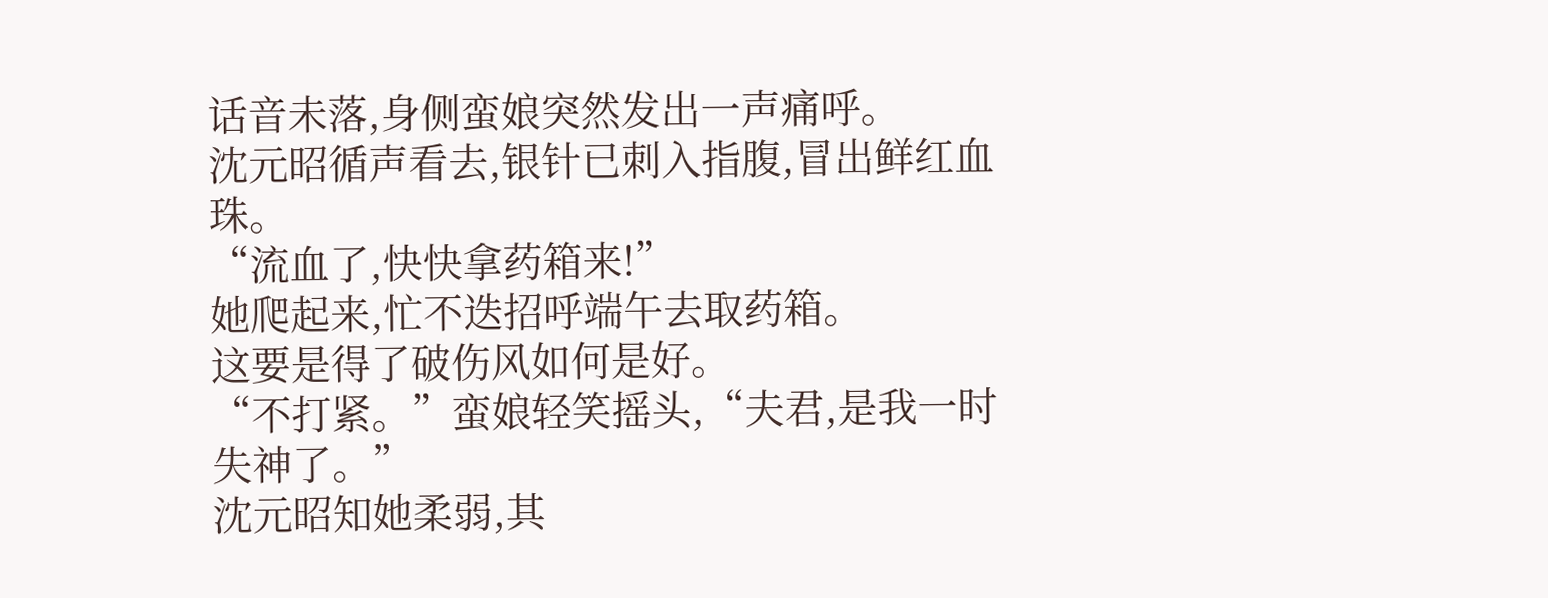话音未落,身侧蛮娘突然发出一声痛呼。
沈元昭循声看去,银针已刺入指腹,冒出鲜红血珠。
“流血了,快快拿药箱来!”
她爬起来,忙不迭招呼端午去取药箱。
这要是得了破伤风如何是好。
“不打紧。”蛮娘轻笑摇头,“夫君,是我一时失神了。”
沈元昭知她柔弱,其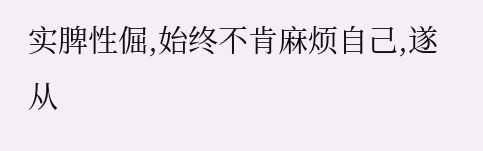实脾性倔,始终不肯麻烦自己,遂从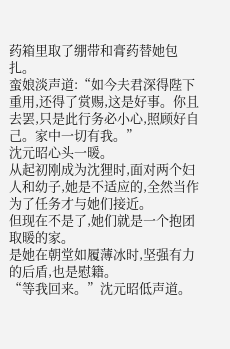药箱里取了绷带和膏药替她包扎。
蛮娘淡声道:“如今夫君深得陛下重用,还得了赏赐,这是好事。你且去罢,只是此行务必小心,照顾好自己。家中一切有我。”
沈元昭心头一暖。
从起初刚成为沈狸时,面对两个妇人和幼子,她是不适应的,全然当作为了任务才与她们接近。
但现在不是了,她们就是一个抱团取暖的家。
是她在朝堂如履薄冰时,坚强有力的后盾,也是慰籍。
“等我回来。”沈元昭低声道。